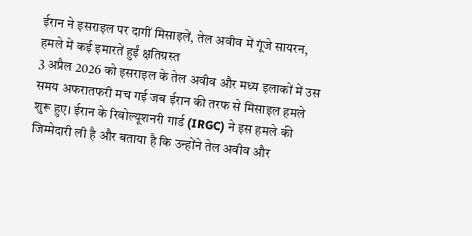ईरान ने इसराइल पर दागीं मिसाइलें, तेल अवीव में गूंजे सायरन, हमले में कई इमारतें हुईं क्षतिग्रस्त
3 अप्रैल 2026 को इसराइल के तेल अवीव और मध्य इलाकों में उस समय अफरातफरी मच गई जब ईरान की तरफ से मिसाइल हमले शुरू हुए। ईरान के रिवोल्यूशनरी गार्ड (IRGC) ने इस हमले की जिम्मेदारी ली है और बताया है कि उन्होंने तेल अवीव और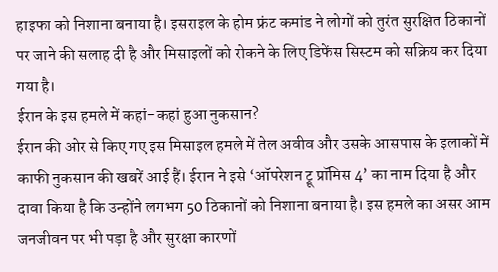हाइफा को निशाना बनाया है। इसराइल के होम फ्रंट कमांड ने लोगों को तुरंत सुरक्षित ठिकानों पर जाने की सलाह दी है और मिसाइलों को रोकने के लिए डिफेंस सिस्टम को सक्रिय कर दिया गया है।
ईरान के इस हमले में कहां-कहां हुआ नुकसान?
ईरान की ओर से किए गए इस मिसाइल हमले में तेल अवीव और उसके आसपास के इलाकों में काफी नुकसान की खबरें आई हैं। ईरान ने इसे ‘ऑपरेशन ट्रू प्रॉमिस 4’ का नाम दिया है और दावा किया है कि उन्होंने लगभग 50 ठिकानों को निशाना बनाया है। इस हमले का असर आम जनजीवन पर भी पड़ा है और सुरक्षा कारणों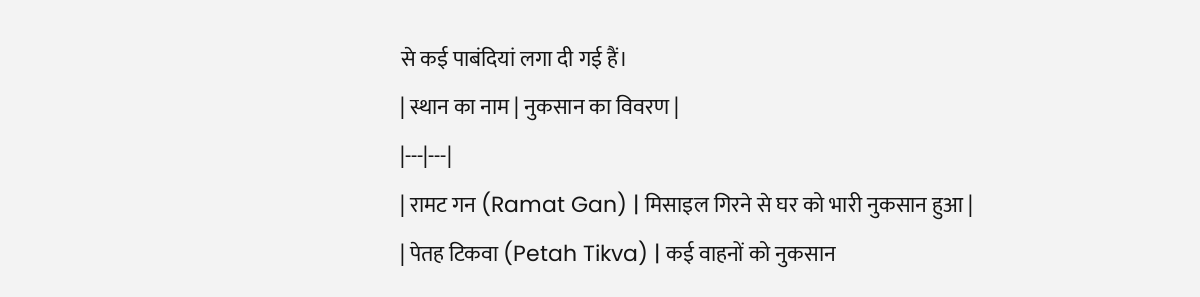से कई पाबंदियां लगा दी गई हैं।
| स्थान का नाम | नुकसान का विवरण |
|---|---|
| रामट गन (Ramat Gan) | मिसाइल गिरने से घर को भारी नुकसान हुआ |
| पेतह टिकवा (Petah Tikva) | कई वाहनों को नुकसान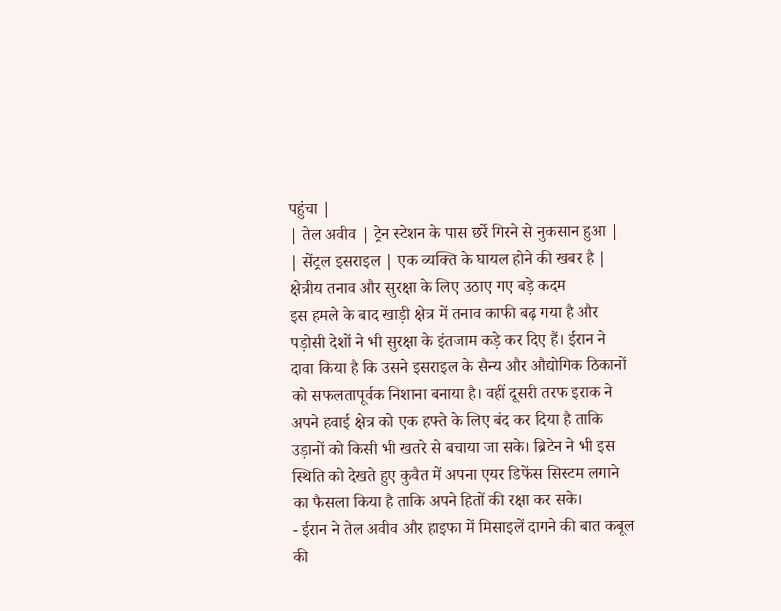पहुंचा |
| तेल अवीव | ट्रेन स्टेशन के पास छर्रे गिरने से नुकसान हुआ |
| सेंट्रल इसराइल | एक व्यक्ति के घायल होने की खबर है |
क्षेत्रीय तनाव और सुरक्षा के लिए उठाए गए बड़े कदम
इस हमले के बाद खाड़ी क्षेत्र में तनाव काफी बढ़ गया है और पड़ोसी देशों ने भी सुरक्षा के इंतजाम कड़े कर दिए हैं। ईरान ने दावा किया है कि उसने इसराइल के सैन्य और औद्योगिक ठिकानों को सफलतापूर्वक निशाना बनाया है। वहीं दूसरी तरफ इराक ने अपने हवाई क्षेत्र को एक हफ्ते के लिए बंद कर दिया है ताकि उड़ानों को किसी भी खतरे से बचाया जा सके। ब्रिटेन ने भी इस स्थिति को देखते हुए कुवैत में अपना एयर डिफेंस सिस्टम लगाने का फैसला किया है ताकि अपने हितों की रक्षा कर सके।
- ईरान ने तेल अवीव और हाइफा में मिसाइलें दागने की बात कबूल की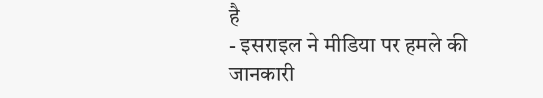है
- इसराइल ने मीडिया पर हमले की जानकारी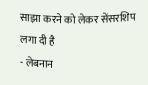साझा करने को लेकर सेंसरशिप लगा दी है
- लेबनान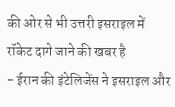की ओर से भी उत्तरी इसराइल में रॉकेट दागे जाने की खबर है
- ईरान की इंटेलिजेंस ने इसराइल और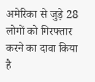अमेरिका से जुड़े 28 लोगों को गिरफ्तार करने का दावा किया है